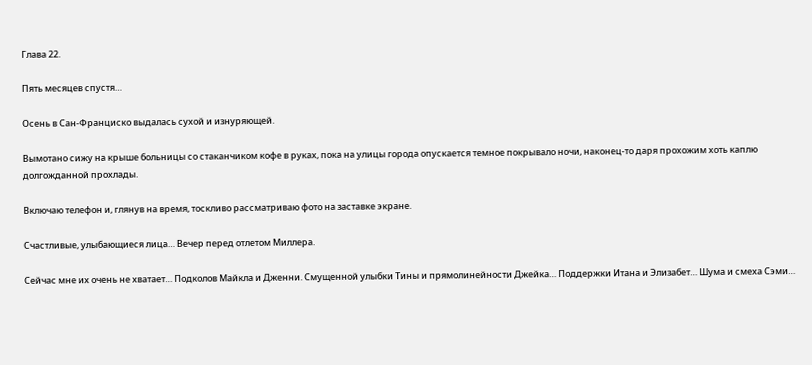Глава 22.

Пять месяцев спустя…

Осень в Сан-Франциско выдалась сухой и изнуряющей.

Вымотано сижу на крыше больницы со стаканчиком кофе в руках, пока на улицы города опускается темное покрывало ночи, наконец-то даря прохожим хоть каплю долгожданной прохлады.

Включаю телефон и, глянув на время, тоскливо рассматриваю фото на заставке экране.

Счастливые, улыбающиеся лица… Вечер перед отлетом Миллера.

Сейчас мне их очень не хватает… Подколов Майкла и Дженни. Смущенной улыбки Тины и прямолинейности Джейка… Поддержки Итана и Элизабет… Шума и смеха Сэми…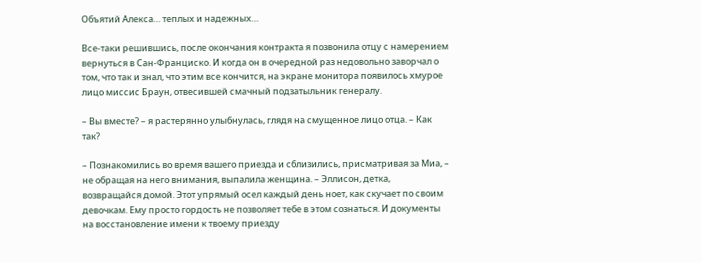Объятий Алекса… теплых и надежных…

Все-таки решившись, после окончания контракта я позвонила отцу с намерением вернуться в Сан-Франциско. И когда он в очередной раз недовольно заворчал о том, что так и знал, что этим все кончится, на экране монитора появилось хмурое лицо миссис Браун, отвесившей смачный подзатыльник генералу.

– Вы вместе? – я растерянно улыбнулась, глядя на смущенное лицо отца. – Как так?

– Познакомились во время вашего приезда и сблизились, присматривая за Миа, – не обращая на него внимания, выпалила женщина. – Эллисон, детка, возвращайся домой. Этот упрямый осел каждый день ноет, как скучает по своим девочкам. Ему просто гордость не позволяет тебе в этом сознаться. И документы на восстановление имени к твоему приезду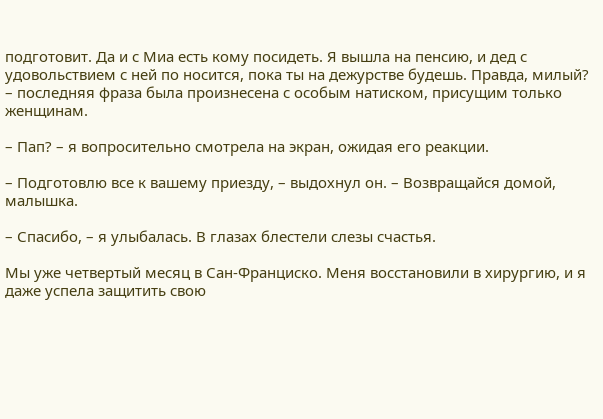подготовит. Да и с Миа есть кому посидеть. Я вышла на пенсию, и дед с удовольствием с ней по носится, пока ты на дежурстве будешь. Правда, милый? – последняя фраза была произнесена с особым натиском, присущим только женщинам.

– Пап? – я вопросительно смотрела на экран, ожидая его реакции.

– Подготовлю все к вашему приезду, – выдохнул он. – Возвращайся домой, малышка.

– Спасибо, – я улыбалась. В глазах блестели слезы счастья.

Мы уже четвертый месяц в Сан-Франциско. Меня восстановили в хирургию, и я даже успела защитить свою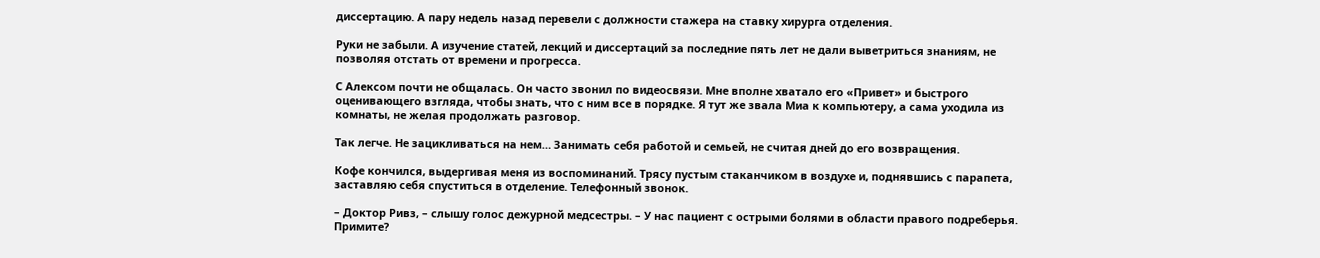диссертацию. А пару недель назад перевели с должности стажера на ставку хирурга отделения.

Руки не забыли. А изучение статей, лекций и диссертаций за последние пять лет не дали выветриться знаниям, не позволяя отстать от времени и прогресса.

С Алексом почти не общалась. Он часто звонил по видеосвязи. Мне вполне хватало его «Привет» и быстрого оценивающего взгляда, чтобы знать, что с ним все в порядке. Я тут же звала Миа к компьютеру, а сама уходила из комнаты, не желая продолжать разговор.

Так легче. Не зацикливаться на нем… Занимать себя работой и семьей, не считая дней до его возвращения.

Кофе кончился, выдергивая меня из воспоминаний. Трясу пустым стаканчиком в воздухе и, поднявшись с парапета, заставляю себя спуститься в отделение. Телефонный звонок.

– Доктор Ривз, – слышу голос дежурной медсестры. – У нас пациент с острыми болями в области правого подреберья. Примите?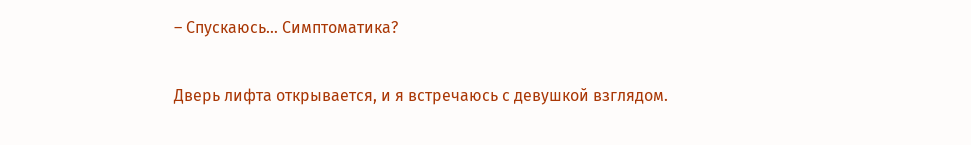– Спускаюсь… Симптоматика?

Дверь лифта открывается, и я встречаюсь с девушкой взглядом.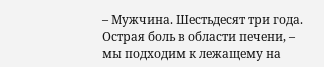– Мужчина. Шестьдесят три года. Острая боль в области печени, – мы подходим к лежащему на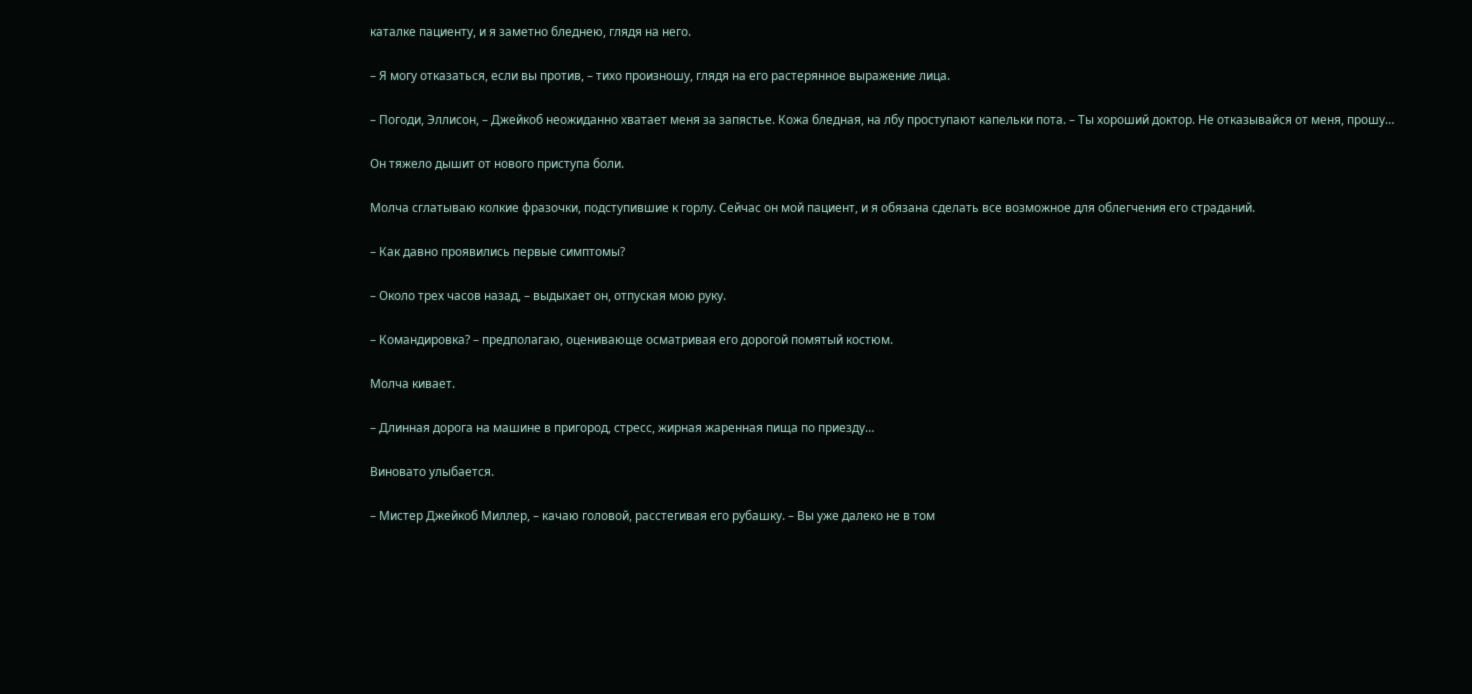каталке пациенту, и я заметно бледнею, глядя на него.

– Я могу отказаться, если вы против, – тихо произношу, глядя на его растерянное выражение лица.

– Погоди, Эллисон, – Джейкоб неожиданно хватает меня за запястье. Кожа бледная, на лбу проступают капельки пота. – Ты хороший доктор. Не отказывайся от меня, прошу…

Он тяжело дышит от нового приступа боли.

Молча сглатываю колкие фразочки, подступившие к горлу. Сейчас он мой пациент, и я обязана сделать все возможное для облегчения его страданий.

– Как давно проявились первые симптомы?

– Около трех часов назад, – выдыхает он, отпуская мою руку.

– Командировка? – предполагаю, оценивающе осматривая его дорогой помятый костюм.

Молча кивает.

– Длинная дорога на машине в пригород, стресс, жирная жаренная пища по приезду…

Виновато улыбается.

– Мистер Джейкоб Миллер, – качаю головой, расстегивая его рубашку. – Вы уже далеко не в том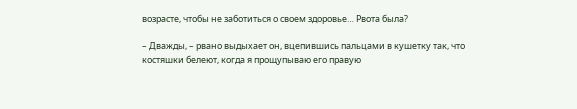возрасте, чтобы не заботиться о своем здоровье… Рвота была?

– Дважды, – рвано выдыхает он, вцепившись пальцами в кушетку так, что костяшки белеют, когда я прощупываю его правую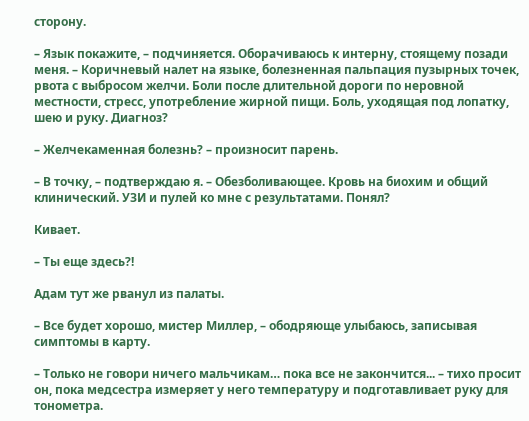сторону.

– Язык покажите, – подчиняется. Оборачиваюсь к интерну, стоящему позади меня. – Коричневый налет на языке, болезненная пальпация пузырных точек, рвота с выбросом желчи. Боли после длительной дороги по неровной местности, стресс, употребление жирной пищи. Боль, уходящая под лопатку, шею и руку. Диагноз?

– Желчекаменная болезнь? – произносит парень.

– В точку, – подтверждаю я. – Обезболивающее. Кровь на биохим и общий клинический. УЗИ и пулей ко мне с результатами. Понял?

Кивает.

– Ты еще здесь?!

Адам тут же рванул из палаты.

– Все будет хорошо, мистер Миллер, – ободряюще улыбаюсь, записывая симптомы в карту.

– Только не говори ничего мальчикам… пока все не закончится... – тихо просит он, пока медсестра измеряет у него температуру и подготавливает руку для тонометра.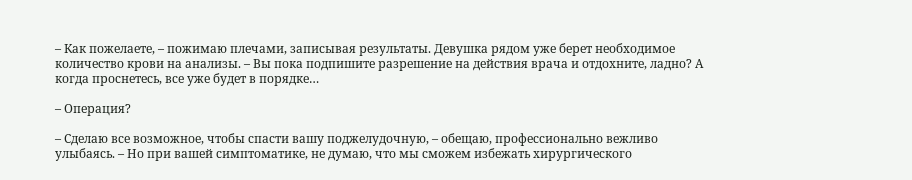– Как пожелаете, – пожимаю плечами, записывая результаты. Девушка рядом уже берет необходимое количество крови на анализы. – Вы пока подпишите разрешение на действия врача и отдохните, ладно? А когда проснетесь, все уже будет в порядке…

– Операция?

– Сделаю все возможное, чтобы спасти вашу поджелудочную, – обещаю, профессионально вежливо улыбаясь. – Но при вашей симптоматике, не думаю, что мы сможем избежать хирургического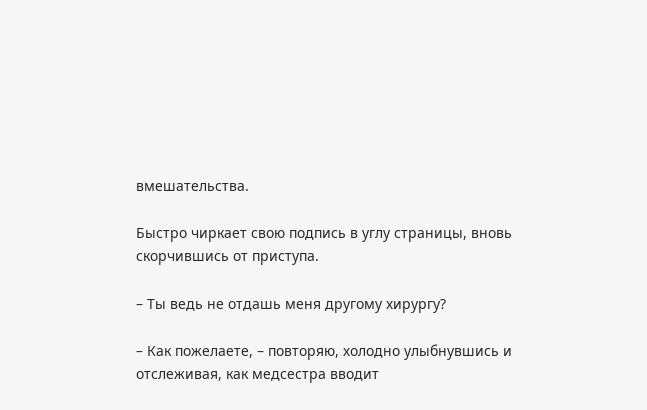вмешательства.

Быстро чиркает свою подпись в углу страницы, вновь скорчившись от приступа.

– Ты ведь не отдашь меня другому хирургу?

– Как пожелаете, – повторяю, холодно улыбнувшись и отслеживая, как медсестра вводит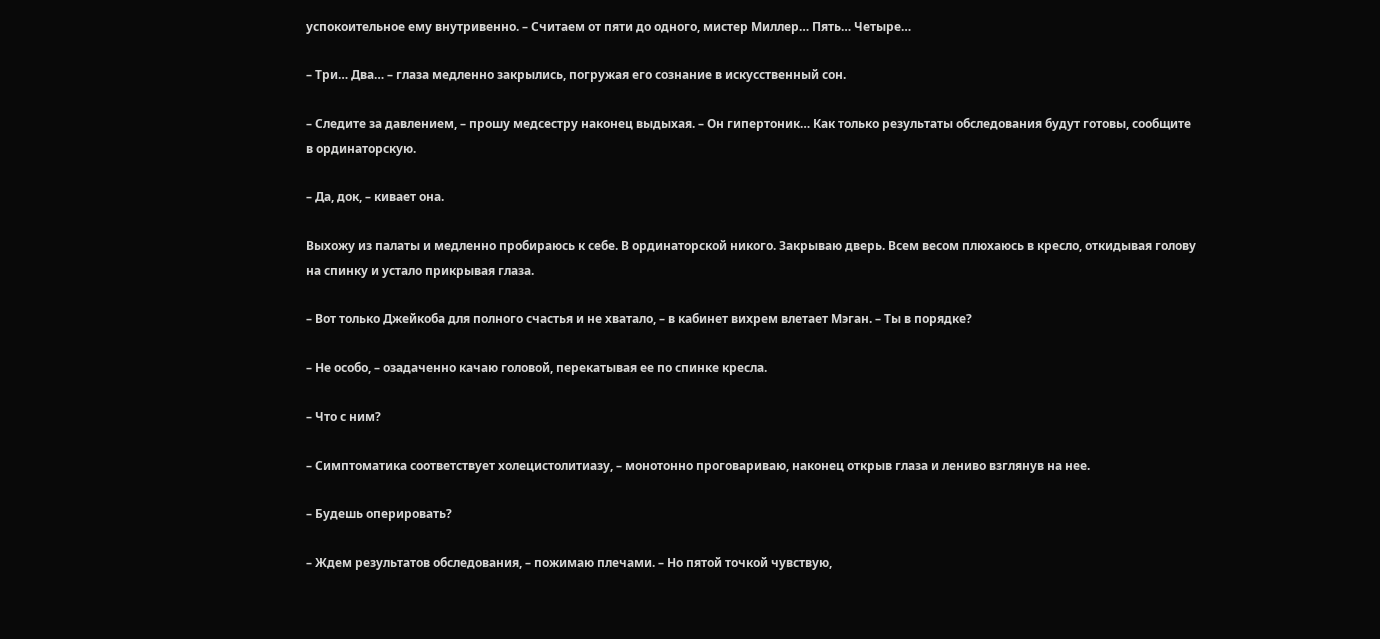успокоительное ему внутривенно. – Считаем от пяти до одного, мистер Миллер… Пять… Четыре…

– Три… Два… – глаза медленно закрылись, погружая его сознание в искусственный сон.

– Следите за давлением, – прошу медсестру наконец выдыхая. – Он гипертоник… Как только результаты обследования будут готовы, сообщите в ординаторскую.

– Да, док, – кивает она.

Выхожу из палаты и медленно пробираюсь к себе. В ординаторской никого. Закрываю дверь. Всем весом плюхаюсь в кресло, откидывая голову на спинку и устало прикрывая глаза.

– Вот только Джейкоба для полного счастья и не хватало, – в кабинет вихрем влетает Мэган. – Ты в порядке?

– Не особо, – озадаченно качаю головой, перекатывая ее по спинке кресла.

– Что с ним?

– Симптоматика соответствует холецистолитиазу, – монотонно проговариваю, наконец открыв глаза и лениво взглянув на нее.

– Будешь оперировать?

– Ждем результатов обследования, – пожимаю плечами. – Но пятой точкой чувствую,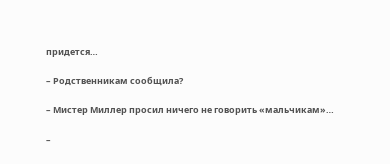придется…

– Родственникам сообщила?

– Мистер Миллер просил ничего не говорить «мальчикам»…

–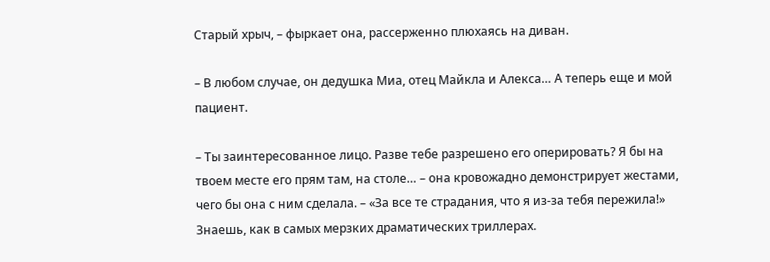Старый хрыч, – фыркает она, рассерженно плюхаясь на диван.

– В любом случае, он дедушка Миа, отец Майкла и Алекса… А теперь еще и мой пациент.

– Ты заинтересованное лицо. Разве тебе разрешено его оперировать? Я бы на твоем месте его прям там, на столе… – она кровожадно демонстрирует жестами, чего бы она с ним сделала. – «За все те страдания, что я из-за тебя пережила!» Знаешь, как в самых мерзких драматических триллерах.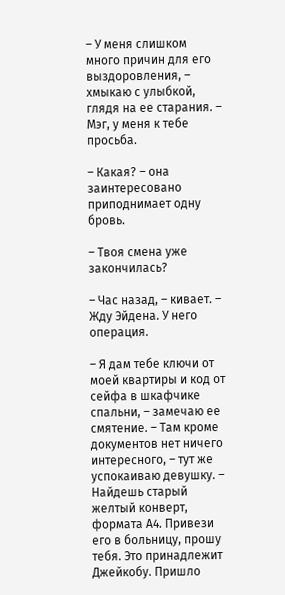– У меня слишком много причин для его выздоровления, – хмыкаю с улыбкой, глядя на ее старания. – Мэг, у меня к тебе просьба.

– Какая? – она заинтересовано приподнимает одну бровь.

– Твоя смена уже закончилась?

– Час назад, – кивает. – Жду Эйдена. У него операция.

– Я дам тебе ключи от моей квартиры и код от сейфа в шкафчике спальни, – замечаю ее смятение. – Там кроме документов нет ничего интересного, – тут же успокаиваю девушку. – Найдешь старый желтый конверт, формата А4. Привези его в больницу, прошу тебя. Это принадлежит Джейкобу. Пришло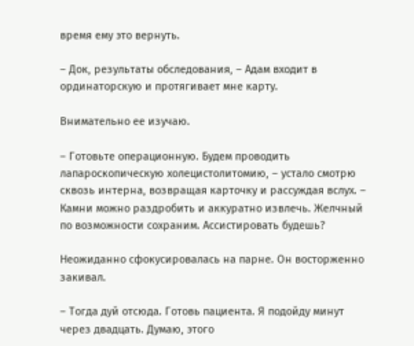время ему это вернуть.

– Док, результаты обследования, – Адам входит в ординаторскую и протягивает мне карту.

Внимательно ее изучаю.

– Готовьте операционную. Будем проводить лапароскопическую холецистолитомию, – устало смотрю сквозь интерна, возвращая карточку и рассуждая вслух. – Камни можно раздробить и аккуратно извлечь. Желчный по возможности сохраним. Ассистировать будешь?

Неожиданно сфокусировалась на парне. Он восторженно закивал.

– Тогда дуй отсюда. Готовь пациента. Я подойду минут через двадцать. Думаю, этого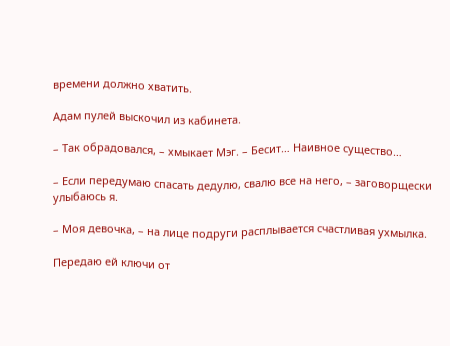времени должно хватить.

Адам пулей выскочил из кабинета.

– Так обрадовался, – хмыкает Мэг. – Бесит… Наивное существо…

– Если передумаю спасать дедулю, свалю все на него, – заговорщески улыбаюсь я.

– Моя девочка, – на лице подруги расплывается счастливая ухмылка.

Передаю ей ключи от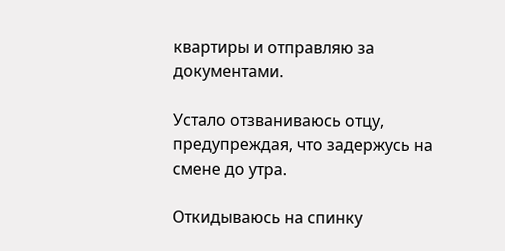квартиры и отправляю за документами.

Устало отзваниваюсь отцу, предупреждая, что задержусь на смене до утра.

Откидываюсь на спинку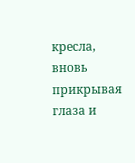кресла, вновь прикрывая глаза и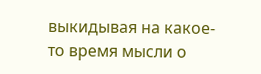выкидывая на какое-то время мысли о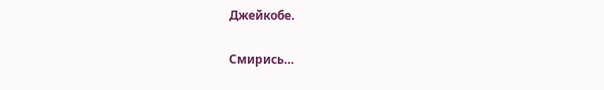Джейкобе.

Смирись…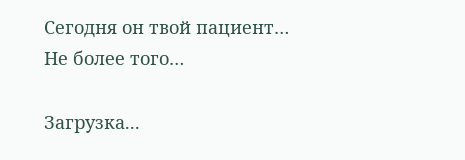Сегодня он твой пациент… Не более того…

Загрузка...